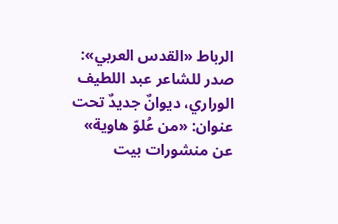الرباط «القدس العربي»: صدر للشاعر عبد اللطيف الوراري، ديوانٌ جديدٌ تحت عنوان: «من عُلوّ هاوية» عن منشورات بيت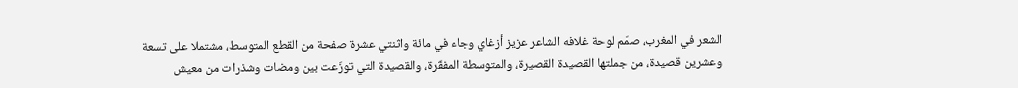الشعر في المغرب، صمّم لوحة غلافه الشاعر عزيز أزغاي وجاء في مائة واثنتي عشرة صفحة من القطع المتوسط، مشتملا على تسعة وعشرين قصيدة، من جملتها القصيدة القصيرة، والمتوسطة المفقّرة، والقصيدة التي توزّعت بين ومضات وشذرات من معيش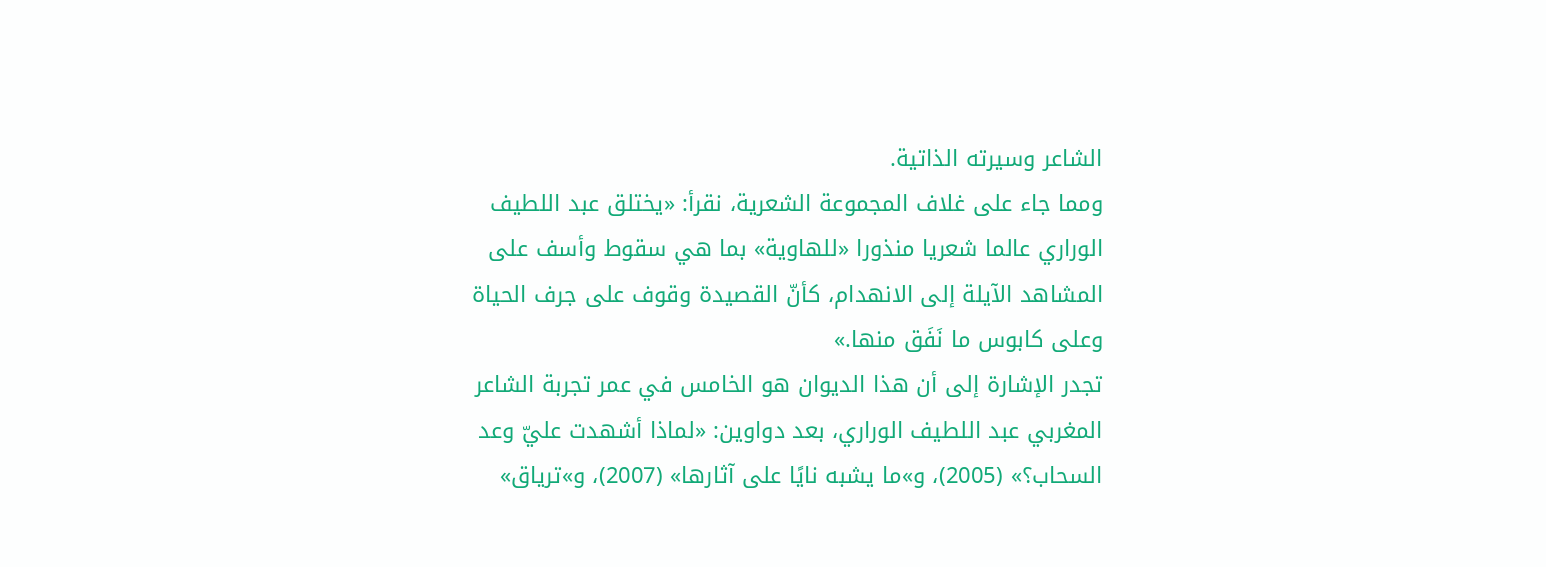الشاعر وسيرته الذاتية.
ومما جاء على غلاف المجموعة الشعرية، نقرأ: «يختلق عبد اللطيف الوراري عالما شعريا منذورا «للهاوية» بما هي سقوط وأسف على المشاهد الآيلة إلى الانهدام، كأنّ القصيدة وقوف على جرف الحياة وعلى كابوس ما نَفَق منها.»
تجدر الإشارة إلى أن هذا الديوان هو الخامس في عمر تجربة الشاعر المغربي عبد اللطيف الوراري، بعد دواوين: «لماذا أشهدت عليّ وعد السحاب؟» (2005)، و»ما يشبه نايًا على آثارها» (2007)، و»ترياق»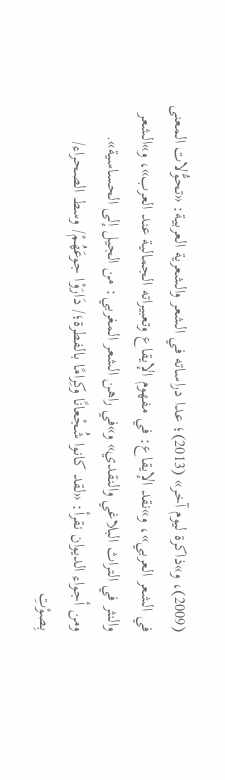(2009)، و»ذاكرة ليوم آخر» (2013)؛ عدا دراساته في الشعر والشعرية العربية: «تحوُّلات المعنى في الشعر العربي»، و»نقد الإيقاع: في مفهوم الإيقاع وتعبيراته الجمالية عند العرب»، و»الشعر والنثر في التراث البلاغي والنقدي» و»في راهن الشعر المغربي: من الجيل إلى الحساسية».
ومن أجواء الديوان نقرأ: «لقد كانوا شُجْعانًا وكِرامًا بالفطرة؛/ دَارَوْا جوعَهُمْ/ وسط الصحراء/ بِصوْتِ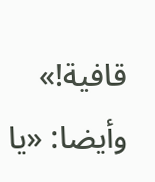قافية!» وأيضا: «يا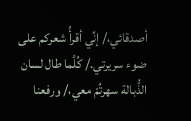أصدقائي،/ إنِّي أقرأُ شعركم على ضوء سريرتي./ كُلَّما طال لسان الذُّبالة سهرتُمْ معي،/ ورفعنا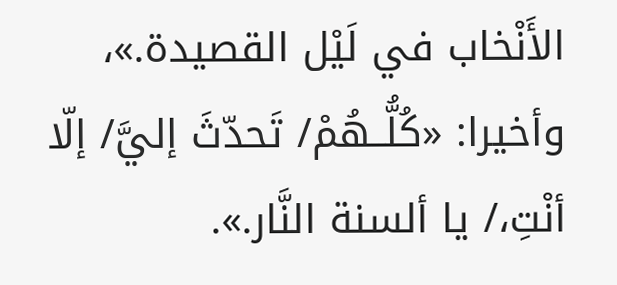الأَنْخاب في لَيْل القصيدة.»، وأخيرا: «كُلُّــهُمْ/ تَحدّثَ إليَّ/ إلّا أنْتِ،/ يا ألسنة النَّار.».